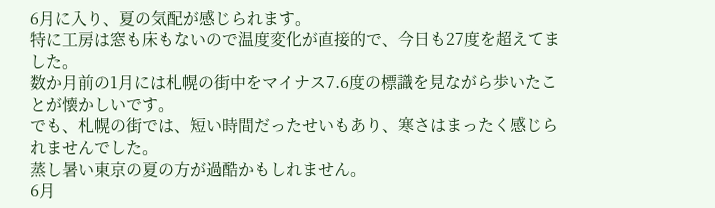6月に入り、夏の気配が感じられます。
特に工房は窓も床もないので温度変化が直接的で、今日も27度を超えてました。
数か月前の1月には札幌の街中をマイナス7.6度の標識を見ながら歩いたことが懐かしいです。
でも、札幌の街では、短い時間だったせいもあり、寒さはまったく感じられませんでした。
蒸し暑い東京の夏の方が過酷かもしれません。
6月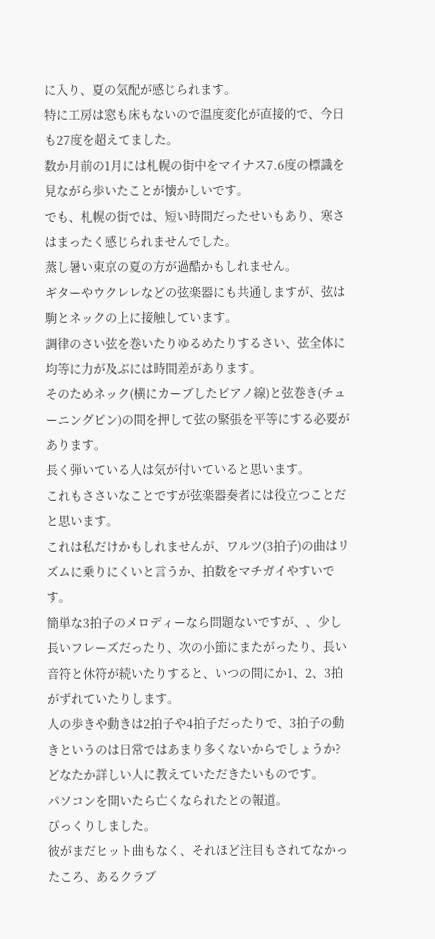に入り、夏の気配が感じられます。
特に工房は窓も床もないので温度変化が直接的で、今日も27度を超えてました。
数か月前の1月には札幌の街中をマイナス7.6度の標識を見ながら歩いたことが懐かしいです。
でも、札幌の街では、短い時間だったせいもあり、寒さはまったく感じられませんでした。
蒸し暑い東京の夏の方が過酷かもしれません。
ギターやウクレレなどの弦楽器にも共通しますが、弦は駒とネックの上に接触しています。
調律のさい弦を巻いたりゆるめたりするさい、弦全体に均等に力が及ぶには時間差があります。
そのためネック(横にカーブしたピアノ線)と弦巻き(チューニングピン)の間を押して弦の緊張を平等にする必要があります。
長く弾いている人は気が付いていると思います。
これもささいなことですが弦楽器奏者には役立つことだと思います。
これは私だけかもしれませんが、ワルツ(3拍子)の曲はリズムに乗りにくいと言うか、拍数をマチガイやすいです。
簡単な3拍子のメロディーなら問題ないですが、、少し長いフレーズだったり、次の小節にまたがったり、長い音符と休符が続いたりすると、いつの間にか1、2、3拍がずれていたりします。
人の歩きや動きは2拍子や4拍子だったりで、3拍子の動きというのは日常ではあまり多くないからでしょうか?
どなたか詳しい人に教えていただきたいものです。
パソコンを開いたら亡くなられたとの報道。
びっくりしました。
彼がまだヒット曲もなく、それほど注目もされてなかったころ、あるクラブ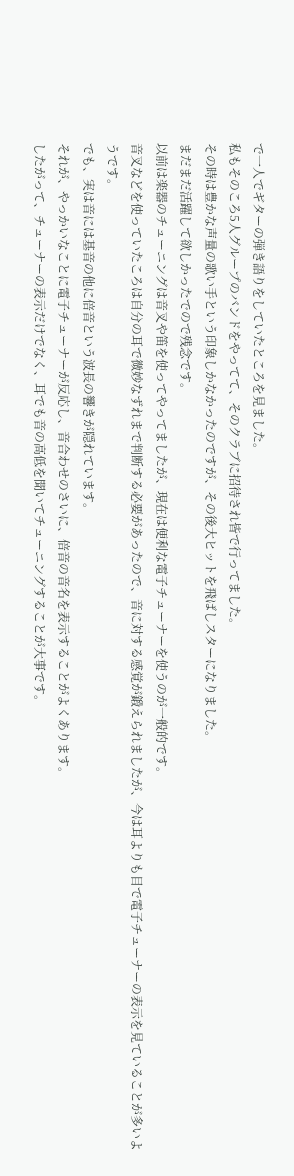で一人でギターの弾き語りをしていたところを見ました。
私もそのころ5人グループのバンドをやってて、そのクラブに招待され皆で行ってました。
その時は豊かな声量の歌い手という印象しかなかったのですが、その後大ヒットを飛ばしスターになりました。
まだまだ活躍して欲しかったでので残念です。
以前は楽器のチューニングは音叉や笛を使ってやってましたが、現在は便利な電子チューナーを使うのが一般的です。
音叉などを使っていたころは自分の耳で微妙なずれまで判断する必要があったので、音に対する感覚が鍛えられましたが、今は耳よりも目で電子チューナーの表示を見ていることが多いようです。
でも、実は音には基音の他に倍音という波長の響きが隠れています。
それが、やっかいなことに電子チューナーが反応し、音合わせのさいに、倍音の音名を表示することがよくあります。
したがって、チューナーの表示だけでなく、耳でも音の高低を聞いてチューニングすることが大事です。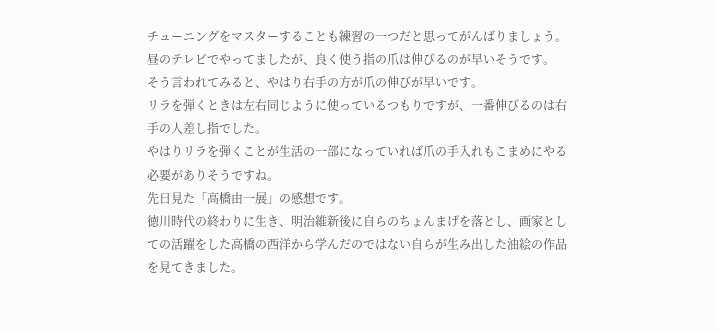チューニングをマスターすることも練習の一つだと思ってがんばりましょう。
昼のテレビでやってましたが、良く使う指の爪は伸びるのが早いそうです。
そう言われてみると、やはり右手の方が爪の伸びが早いです。
リラを弾くときは左右同じように使っているつもりですが、一番伸びるのは右手の人差し指でした。
やはりリラを弾くことが生活の一部になっていれば爪の手入れもこまめにやる必要がありそうですね。
先日見た「高橋由一展」の感想です。
徳川時代の終わりに生き、明治維新後に自らのちょんまげを落とし、画家としての活躍をした高橋の西洋から学んだのではない自らが生み出した油絵の作品を見てきました。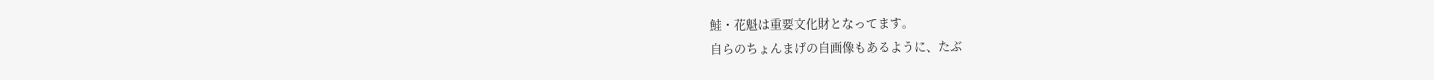鮭・花魁は重要文化財となってます。
自らのちょんまげの自画像もあるように、たぶ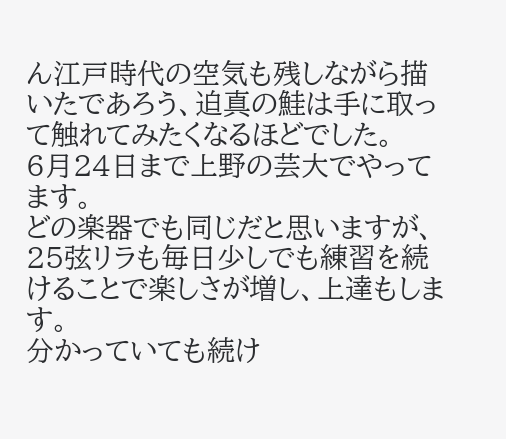ん江戸時代の空気も残しながら描いたであろう、迫真の鮭は手に取って触れてみたくなるほどでした。
6月24日まで上野の芸大でやってます。
どの楽器でも同じだと思いますが、25弦リラも毎日少しでも練習を続けることで楽しさが増し、上達もします。
分かっていても続け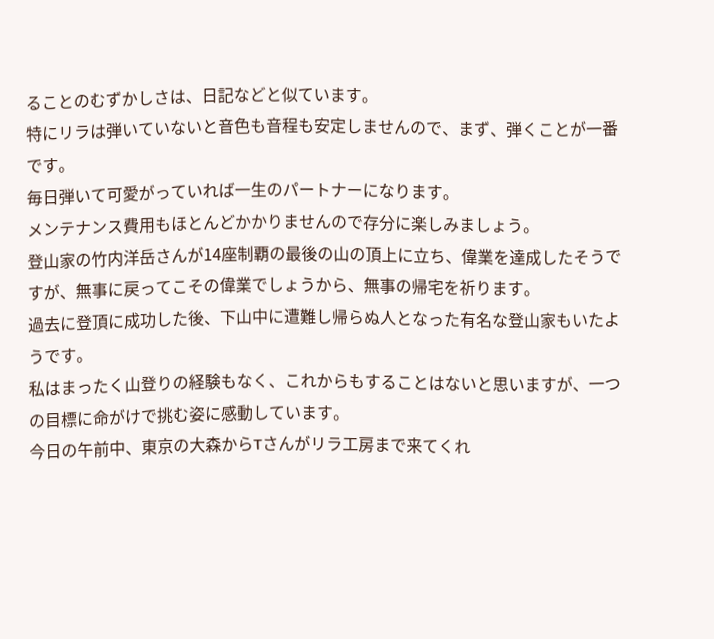ることのむずかしさは、日記などと似ています。
特にリラは弾いていないと音色も音程も安定しませんので、まず、弾くことが一番です。
毎日弾いて可愛がっていれば一生のパートナーになります。
メンテナンス費用もほとんどかかりませんので存分に楽しみましょう。
登山家の竹内洋岳さんが14座制覇の最後の山の頂上に立ち、偉業を達成したそうですが、無事に戻ってこその偉業でしょうから、無事の帰宅を祈ります。
過去に登頂に成功した後、下山中に遭難し帰らぬ人となった有名な登山家もいたようです。
私はまったく山登りの経験もなく、これからもすることはないと思いますが、一つの目標に命がけで挑む姿に感動しています。
今日の午前中、東京の大森からTさんがリラ工房まで来てくれ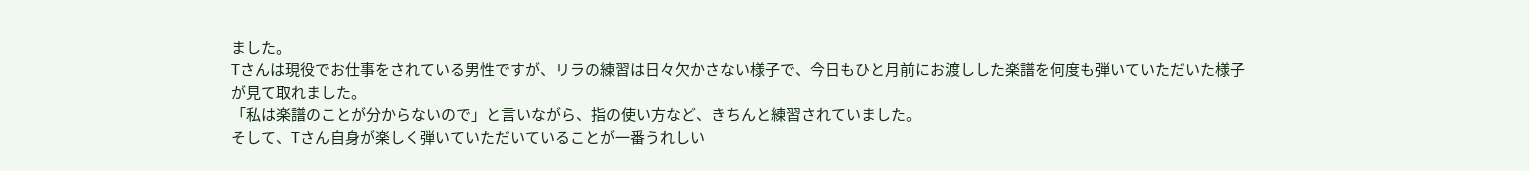ました。
Tさんは現役でお仕事をされている男性ですが、リラの練習は日々欠かさない様子で、今日もひと月前にお渡しした楽譜を何度も弾いていただいた様子が見て取れました。
「私は楽譜のことが分からないので」と言いながら、指の使い方など、きちんと練習されていました。
そして、Tさん自身が楽しく弾いていただいていることが一番うれしい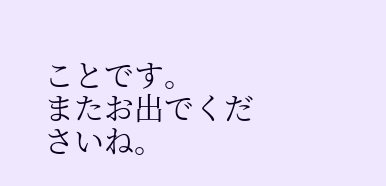ことです。
またお出でくださいね。